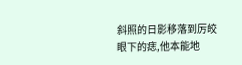斜照的日影移落到厉皎眼下的痣,他本能地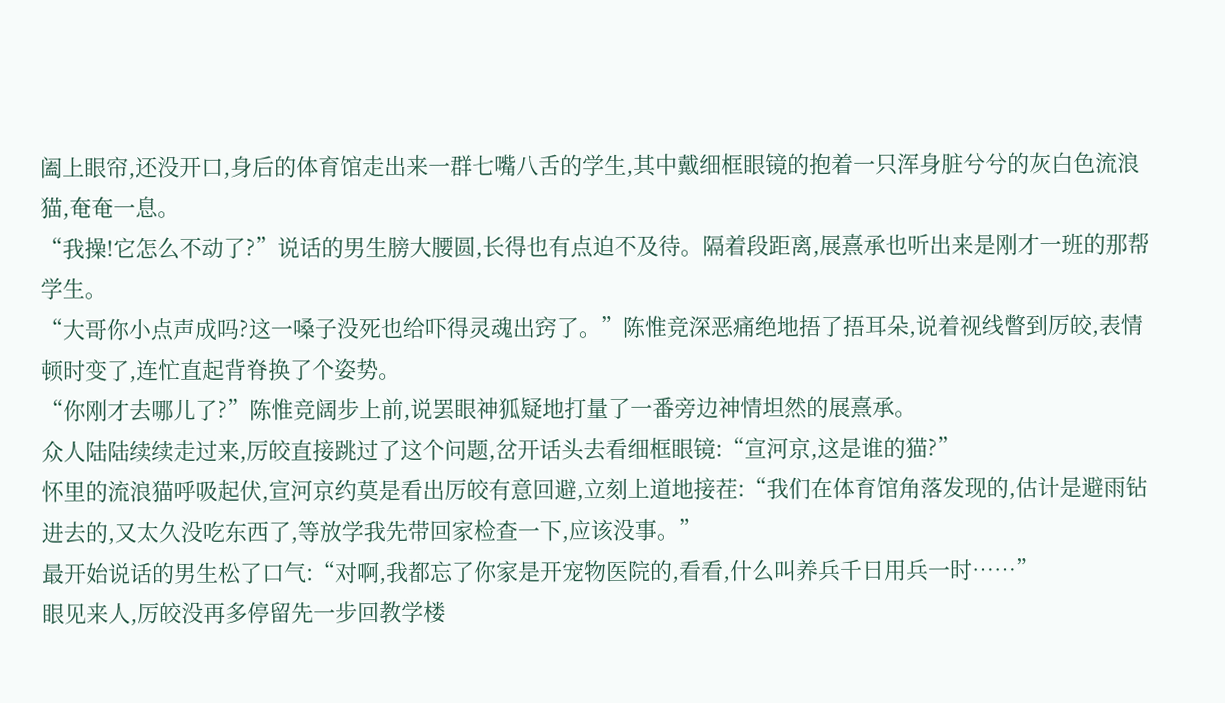阖上眼帘,还没开口,身后的体育馆走出来一群七嘴八舌的学生,其中戴细框眼镜的抱着一只浑身脏兮兮的灰白色流浪猫,奄奄一息。
“我操!它怎么不动了?”说话的男生膀大腰圆,长得也有点迫不及待。隔着段距离,展熹承也听出来是刚才一班的那帮学生。
“大哥你小点声成吗?这一嗓子没死也给吓得灵魂出窍了。”陈惟竞深恶痛绝地捂了捂耳朵,说着视线瞥到厉皎,表情顿时变了,连忙直起背脊换了个姿势。
“你刚才去哪儿了?”陈惟竞阔步上前,说罢眼神狐疑地打量了一番旁边神情坦然的展熹承。
众人陆陆续续走过来,厉皎直接跳过了这个问题,岔开话头去看细框眼镜:“宣河京,这是谁的猫?”
怀里的流浪猫呼吸起伏,宣河京约莫是看出厉皎有意回避,立刻上道地接茬:“我们在体育馆角落发现的,估计是避雨钻进去的,又太久没吃东西了,等放学我先带回家检查一下,应该没事。”
最开始说话的男生松了口气:“对啊,我都忘了你家是开宠物医院的,看看,什么叫养兵千日用兵一时……”
眼见来人,厉皎没再多停留先一步回教学楼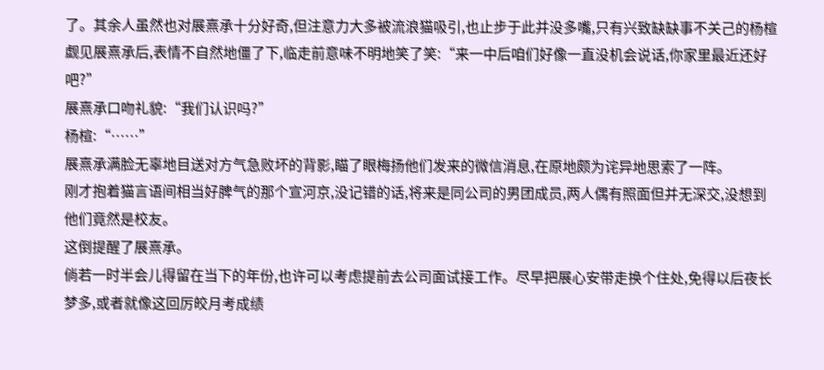了。其余人虽然也对展熹承十分好奇,但注意力大多被流浪猫吸引,也止步于此并没多嘴,只有兴致缺缺事不关己的杨楦觑见展熹承后,表情不自然地僵了下,临走前意味不明地笑了笑:“来一中后咱们好像一直没机会说话,你家里最近还好吧?”
展熹承口吻礼貌:“我们认识吗?”
杨楦:“……”
展熹承满脸无辜地目送对方气急败坏的背影,瞄了眼梅扬他们发来的微信消息,在原地颇为诧异地思索了一阵。
刚才抱着猫言语间相当好脾气的那个宣河京,没记错的话,将来是同公司的男团成员,两人偶有照面但并无深交,没想到他们竟然是校友。
这倒提醒了展熹承。
倘若一时半会儿得留在当下的年份,也许可以考虑提前去公司面试接工作。尽早把展心安带走换个住处,免得以后夜长梦多,或者就像这回厉皎月考成绩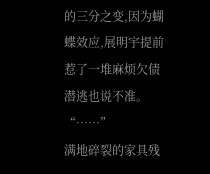的三分之变,因为蝴蝶效应,展明宇提前惹了一堆麻烦欠债潜逃也说不准。
“……”
满地碎裂的家具残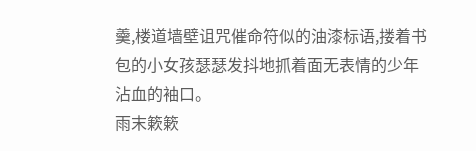羹,楼道墙壁诅咒催命符似的油漆标语,搂着书包的小女孩瑟瑟发抖地抓着面无表情的少年沾血的袖口。
雨末簌簌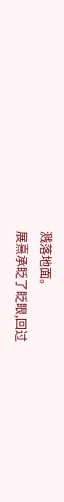溅落地面。
展熹承眨了眨眼,回过